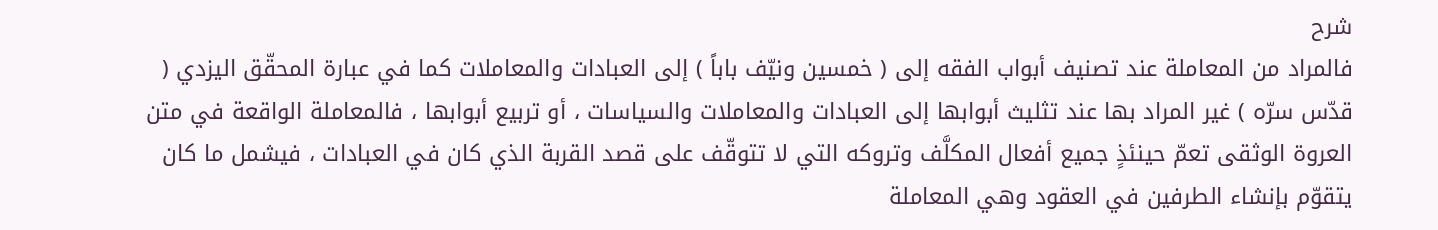شرح
فالمراد من المعاملة عند تصنيف أبواب الفقه إلى ( خمسين ونيّف باباً ) إلى العبادات والمعاملات كما في عبارة المحقّق اليزدي ( قدّس سرّه ) غير المراد بها عند تثليث أبوابها إلى العبادات والمعاملات والسياسات ، أو تربيع أبوابها ، فالمعاملة الواقعة في متن العروة الوثقى تعمّ حينئذٍ جميع أفعال المكلَّف وتروكه التي لا تتوقّف على قصد القربة الذي كان في العبادات ، فيشمل ما كان يتقوّم بإنشاء الطرفين في العقود وهي المعاملة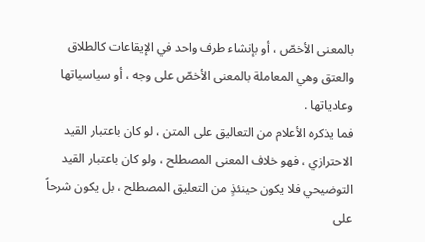بالمعنى الأخصّ ، أو بإنشاء طرف واحد في الإيقاعات كالطلاق والعتق وهي المعاملة بالمعنى الأخصّ على وجه ، أو سياسياتها وعادياتها .
فما يذكره الأعلام من التعاليق على المتن ، لو كان باعتبار القيد الاحترازي ، فهو خلاف المعنى المصطلح ، ولو كان باعتبار القيد التوضيحي فلا يكون حينئذٍ من التعليق المصطلح ، بل يكون شرحاً على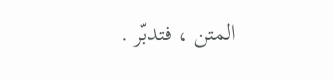المتن ، فتدبّر .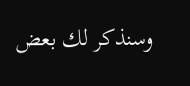وسنذكر لك بعض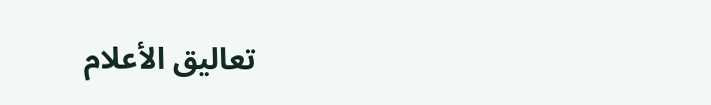تعاليق الأعلام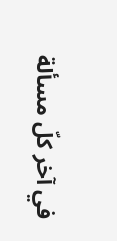في آخر كلّ مسألة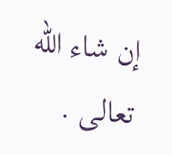إن شاء الله تعالى .